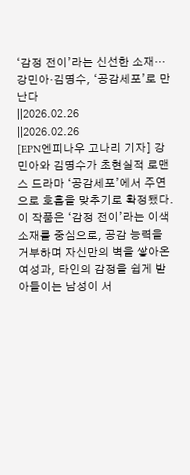‘감정 전이’라는 신선한 소재…강민아·김명수, ‘공감세포’로 만난다
||2026.02.26
||2026.02.26
[EPN엔피나우 고나리 기자] 강민아와 김명수가 초현실적 로맨스 드라마 ‘공감세포’에서 주연으로 호흡을 맞추기로 확정됐다.
이 작품은 ‘감정 전이’라는 이색 소재를 중심으로, 공감 능력을 거부하며 자신만의 벽을 쌓아온 여성과, 타인의 감정을 쉽게 받아들이는 남성이 서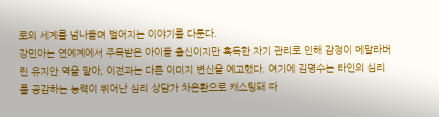로의 세계를 넘나들며 벌어지는 이야기를 다룬다.
강민아는 연예계에서 주목받은 아이돌 출신이지만 혹독한 자기 관리로 인해 감정이 메말라버린 유지안 역을 맡아, 이전과는 다른 이미지 변신을 예고했다. 여기에 김명수는 타인의 심리를 공감하는 능력이 뛰어난 심리 상담가 차은환으로 캐스팅돼 따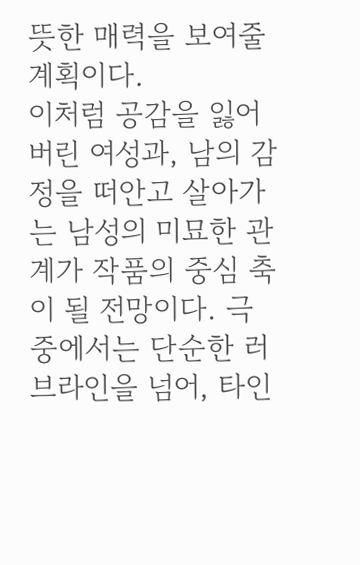뜻한 매력을 보여줄 계획이다.
이처럼 공감을 잃어버린 여성과, 남의 감정을 떠안고 살아가는 남성의 미묘한 관계가 작품의 중심 축이 될 전망이다. 극 중에서는 단순한 러브라인을 넘어, 타인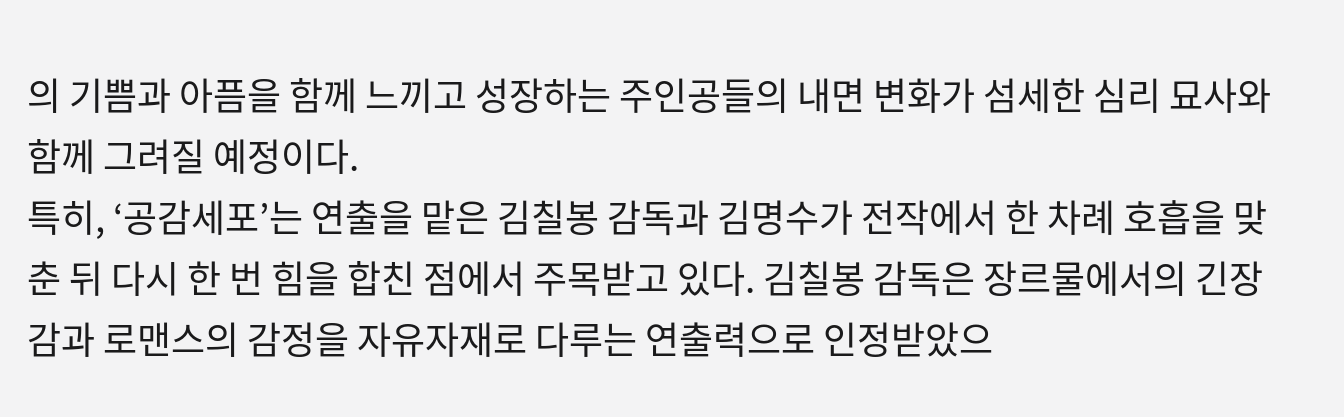의 기쁨과 아픔을 함께 느끼고 성장하는 주인공들의 내면 변화가 섬세한 심리 묘사와 함께 그려질 예정이다.
특히, ‘공감세포’는 연출을 맡은 김칠봉 감독과 김명수가 전작에서 한 차례 호흡을 맞춘 뒤 다시 한 번 힘을 합친 점에서 주목받고 있다. 김칠봉 감독은 장르물에서의 긴장감과 로맨스의 감정을 자유자재로 다루는 연출력으로 인정받았으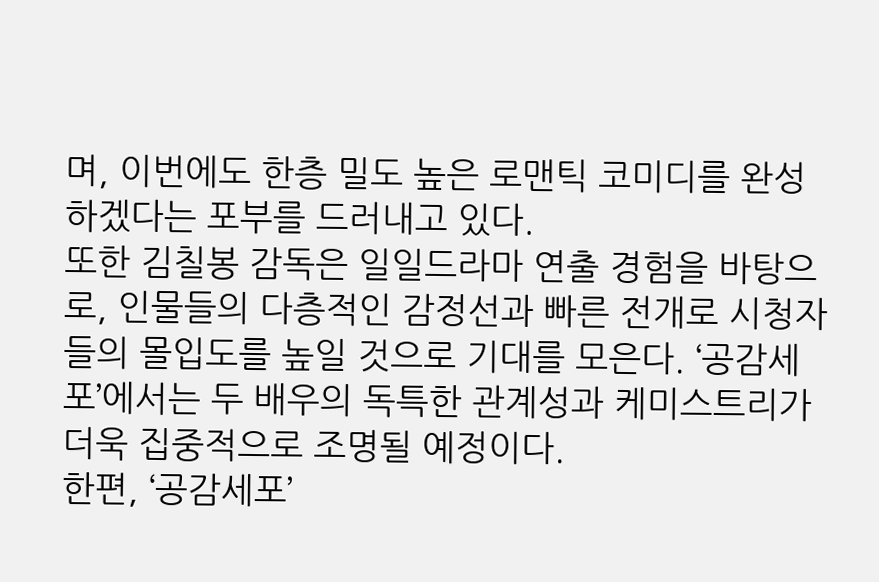며, 이번에도 한층 밀도 높은 로맨틱 코미디를 완성하겠다는 포부를 드러내고 있다.
또한 김칠봉 감독은 일일드라마 연출 경험을 바탕으로, 인물들의 다층적인 감정선과 빠른 전개로 시청자들의 몰입도를 높일 것으로 기대를 모은다. ‘공감세포’에서는 두 배우의 독특한 관계성과 케미스트리가 더욱 집중적으로 조명될 예정이다.
한편, ‘공감세포’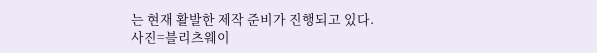는 현재 활발한 제작 준비가 진행되고 있다.
사진=블리츠웨이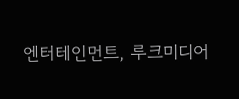엔터테인먼트, 루크미디어